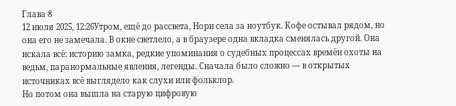Глава 8
12 июля 2025, 12:26Утром, ещё до рассвета, Нори села за ноутбук. Кофе остывал рядом, но она его не замечала. В окне светлело, а в браузере одна вкладка сменялась другой. Она искала всё: историю замка, редкие упоминания о судебных процессах времён охоты на ведьм, паранормальные явления, легенды. Сначала было сложно — в открытых источниках всё выглядело как слухи или фольклор.
Но потом она вышла на старую цифровую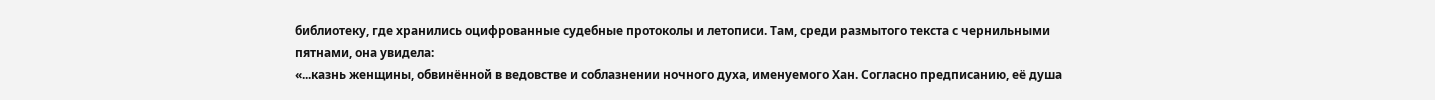библиотеку, где хранились оцифрованные судебные протоколы и летописи. Там, среди размытого текста с чернильными пятнами, она увидела:
«...казнь женщины, обвинённой в ведовстве и соблазнении ночного духа, именуемого Хан. Согласно предписанию, её душа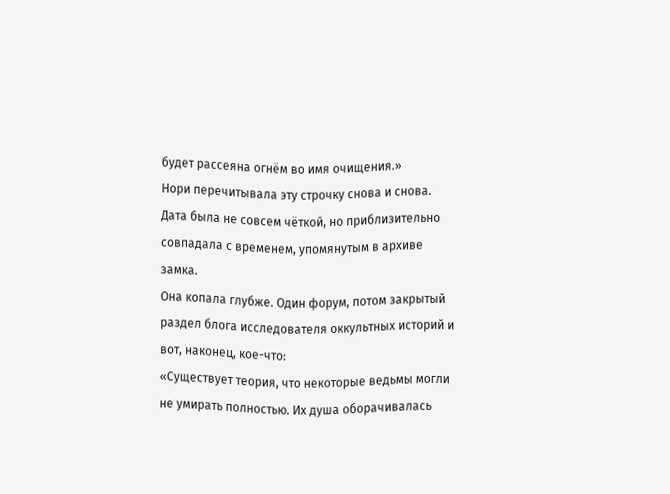будет рассеяна огнём во имя очищения.»
Нори перечитывала эту строчку снова и снова. Дата была не совсем чёткой, но приблизительно совпадала с временем, упомянутым в архиве замка.
Она копала глубже. Один форум, потом закрытый раздел блога исследователя оккультных историй и вот, наконец, кое-что:
«Существует теория, что некоторые ведьмы могли не умирать полностью. Их душа оборачивалась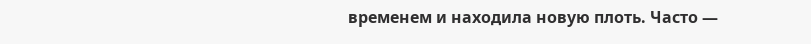временем и находила новую плоть. Часто —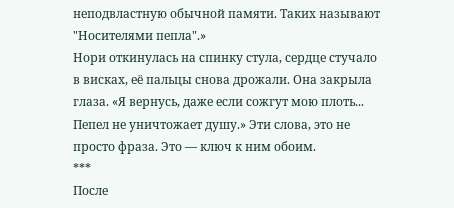неподвластную обычной памяти. Таких называют "Носителями пепла".»
Нори откинулась на спинку стула, сердце стучало в висках, её пальцы снова дрожали. Она закрыла глаза. «Я вернусь, даже если сожгут мою плоть... Пепел не уничтожает душу.» Эти слова, это не просто фраза. Это — ключ к ним обоим.
***
После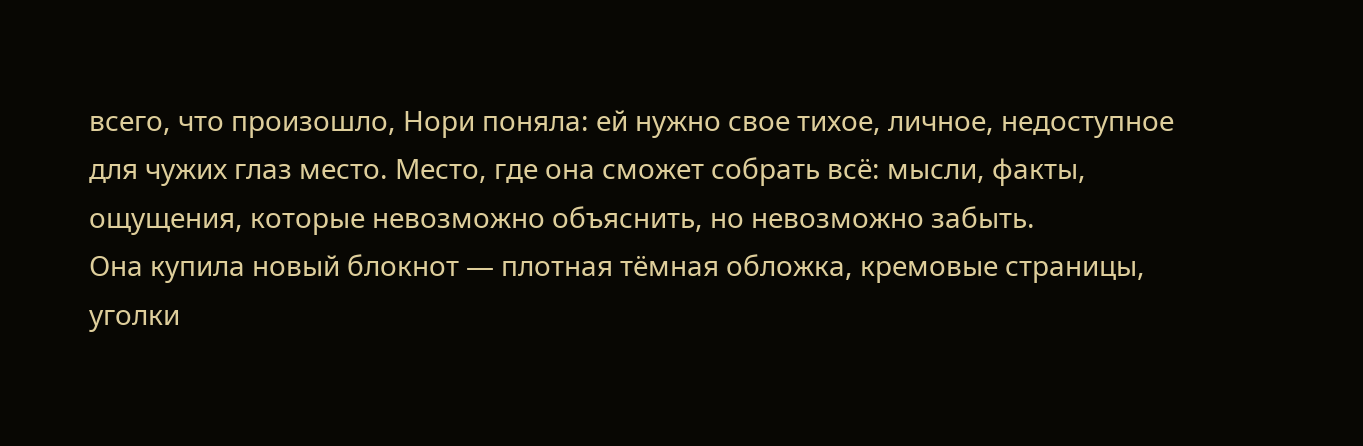всего, что произошло, Нори поняла: ей нужно свое тихое, личное, недоступное для чужих глаз место. Место, где она сможет собрать всё: мысли, факты, ощущения, которые невозможно объяснить, но невозможно забыть.
Она купила новый блокнот — плотная тёмная обложка, кремовые страницы, уголки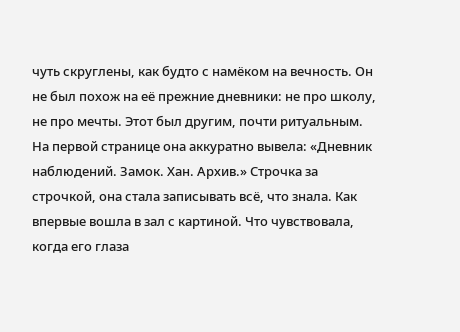чуть скруглены, как будто с намёком на вечность. Он не был похож на её прежние дневники: не про школу, не про мечты. Этот был другим, почти ритуальным.
На первой странице она аккуратно вывела: «Дневник наблюдений. Замок. Хан. Архив.» Строчка за строчкой, она стала записывать всё, что знала. Как впервые вошла в зал с картиной. Что чувствовала, когда его глаза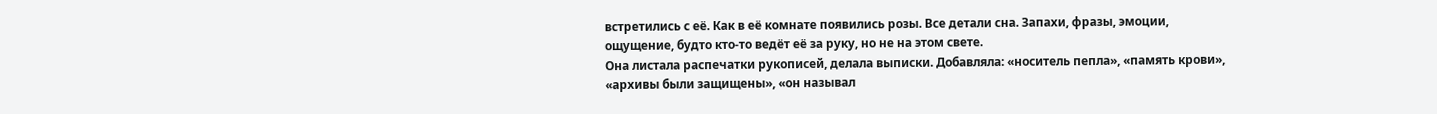встретились с её. Как в её комнате появились розы. Все детали сна. Запахи, фразы, эмоции, ощущение, будто кто-то ведёт её за руку, но не на этом свете.
Она листала распечатки рукописей, делала выписки. Добавляла: «носитель пепла», «память крови», «архивы были защищены», «он называл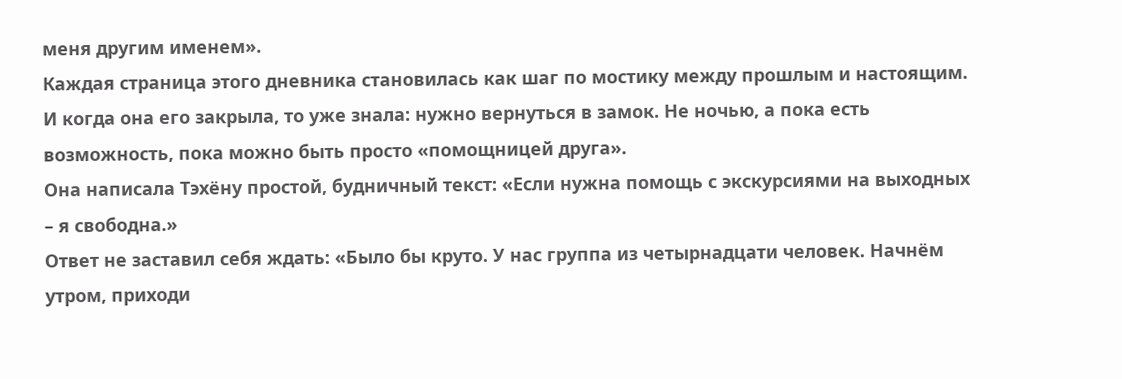меня другим именем».
Каждая страница этого дневника становилась как шаг по мостику между прошлым и настоящим. И когда она его закрыла, то уже знала: нужно вернуться в замок. Не ночью, а пока есть возможность, пока можно быть просто «помощницей друга».
Она написала Тэхёну простой, будничный текст: «Если нужна помощь с экскурсиями на выходных – я свободна.»
Ответ не заставил себя ждать: «Было бы круто. У нас группа из четырнадцати человек. Начнём утром, приходи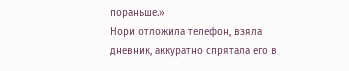пораньше.»
Нори отложила телефон, взяла дневник, аккуратно спрятала его в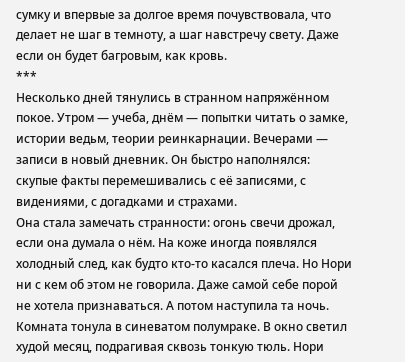сумку и впервые за долгое время почувствовала, что делает не шаг в темноту, а шаг навстречу свету. Даже если он будет багровым, как кровь.
***
Несколько дней тянулись в странном напряжённом покое. Утром — учеба, днём — попытки читать о замке, истории ведьм, теории реинкарнации. Вечерами — записи в новый дневник. Он быстро наполнялся: скупые факты перемешивались с её записями, с видениями, с догадками и страхами.
Она стала замечать странности: огонь свечи дрожал, если она думала о нём. На коже иногда появлялся холодный след, как будто кто-то касался плеча. Но Нори ни с кем об этом не говорила. Даже самой себе порой не хотела признаваться. А потом наступила та ночь.
Комната тонула в синеватом полумраке. В окно светил худой месяц, подрагивая сквозь тонкую тюль. Нори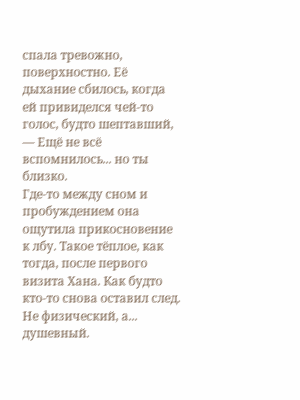спала тревожно, поверхностно. Её дыхание сбилось, когда ей привиделся чей-то голос, будто шептавший, — Ещё не всё вспомнилось... но ты близко.
Где-то между сном и пробуждением она ощутила прикосновение к лбу. Такое тёплое, как тогда, после первого визита Хана. Как будто кто-то снова оставил след. Не физический, а... душевный.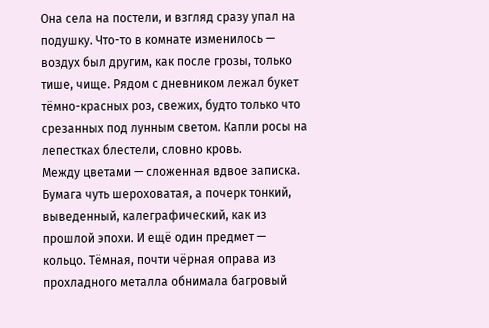Она села на постели, и взгляд сразу упал на подушку. Что-то в комнате изменилось — воздух был другим, как после грозы, только тише, чище. Рядом с дневником лежал букет тёмно-красных роз, свежих, будто только что срезанных под лунным светом. Капли росы на лепестках блестели, словно кровь.
Между цветами — сложенная вдвое записка. Бумага чуть шероховатая, а почерк тонкий, выведенный, калеграфический, как из прошлой эпохи. И ещё один предмет — кольцо. Тёмная, почти чёрная оправа из прохладного металла обнимала багровый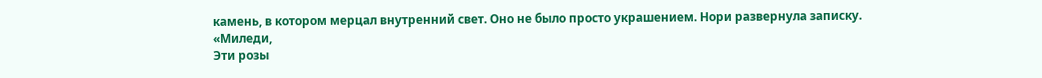камень, в котором мерцал внутренний свет. Оно не было просто украшением. Нори развернула записку.
«Миледи,
Эти розы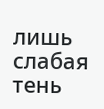лишь слабая тень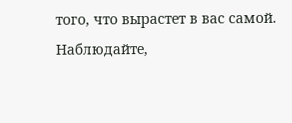того, что вырастет в вас самой.
Наблюдайте,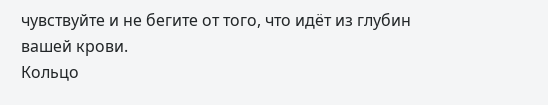чувствуйте и не бегите от того, что идёт из глубин вашей крови.
Кольцо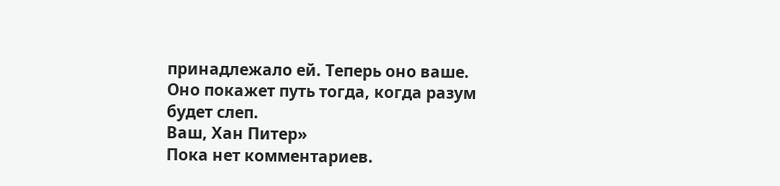принадлежало ей. Теперь оно ваше. Оно покажет путь тогда, когда разум будет слеп.
Ваш, Хан Питер»
Пока нет комментариев.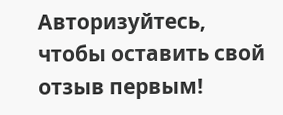Авторизуйтесь, чтобы оставить свой отзыв первым!